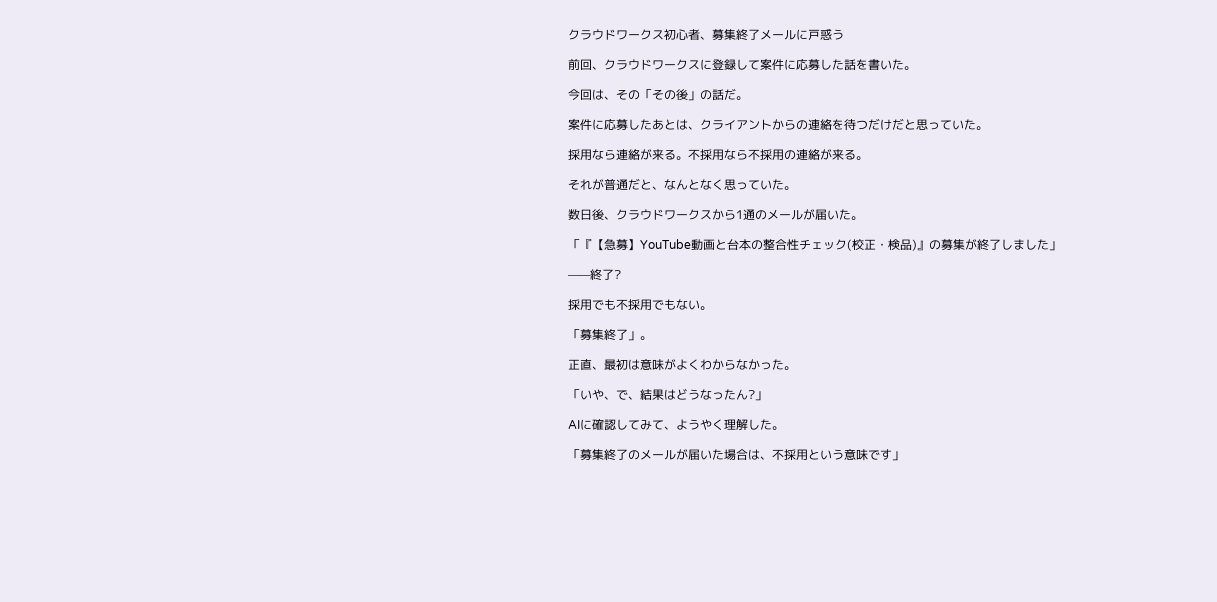クラウドワークス初心者、募集終了メールに戸惑う

前回、クラウドワークスに登録して案件に応募した話を書いた。

今回は、その「その後」の話だ。

案件に応募したあとは、クライアントからの連絡を待つだけだと思っていた。

採用なら連絡が来る。不採用なら不採用の連絡が来る。

それが普通だと、なんとなく思っていた。

数日後、クラウドワークスから1通のメールが届いた。

「『【急募】YouTube動画と台本の整合性チェック(校正・検品)』の募集が終了しました」

——終了?

採用でも不採用でもない。

「募集終了」。

正直、最初は意味がよくわからなかった。

「いや、で、結果はどうなったん?」

AIに確認してみて、ようやく理解した。

「募集終了のメールが届いた場合は、不採用という意味です」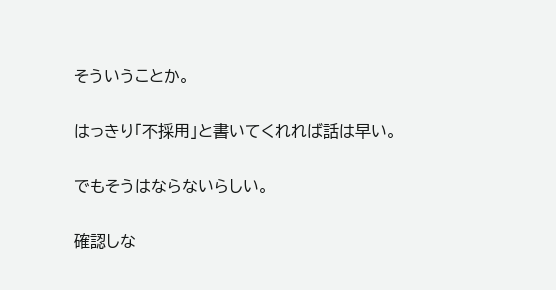そういうことか。

はっきり「不採用」と書いてくれれば話は早い。

でもそうはならないらしい。

確認しな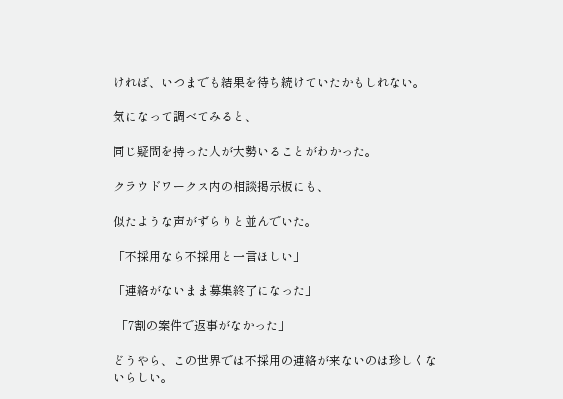ければ、いつまでも結果を待ち続けていたかもしれない。

気になって調べてみると、

同じ疑問を持った人が大勢いることがわかった。

クラウドワークス内の相談掲示板にも、

似たような声がずらりと並んでいた。

「不採用なら不採用と一言ほしい」

「連絡がないまま募集終了になった」

 「7割の案件で返事がなかった」

どうやら、この世界では不採用の連絡が来ないのは珍しくないらしい。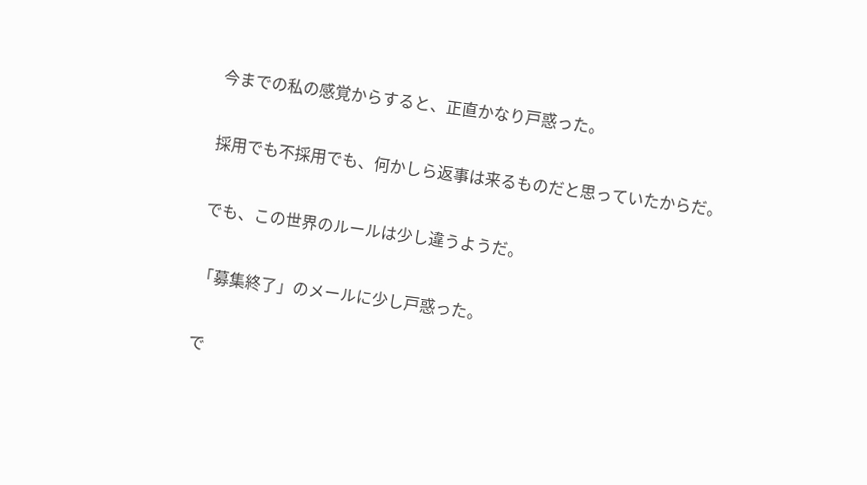今までの私の感覚からすると、正直かなり戸惑った。

採用でも不採用でも、何かしら返事は来るものだと思っていたからだ。

でも、この世界のルールは少し違うようだ。

「募集終了」のメールに少し戸惑った。

で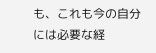も、これも今の自分には必要な経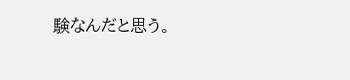験なんだと思う。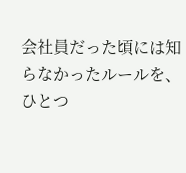会社員だった頃には知らなかったルールを、ひとつ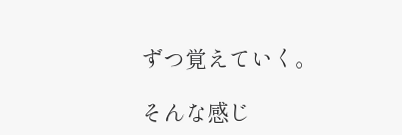ずつ覚えていく。

そんな感じ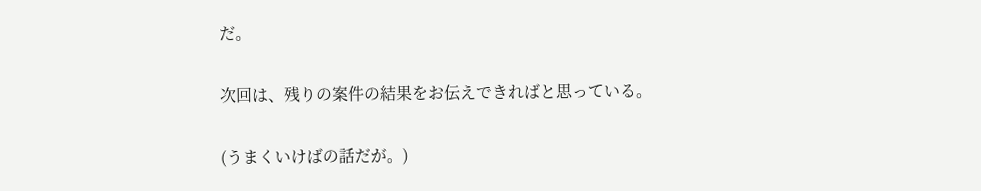だ。

次回は、残りの案件の結果をお伝えできればと思っている。

(うまくいけばの話だが。)